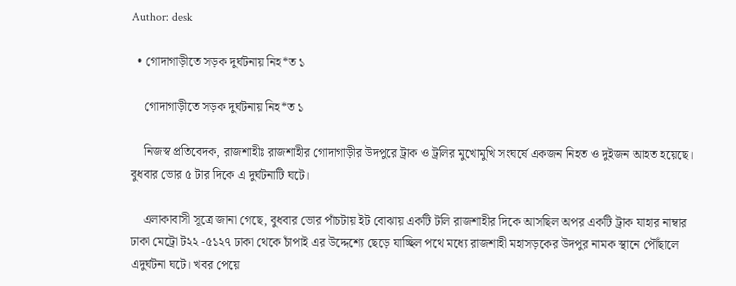Author: desk

  • গোদাগাড়ীতে সড়ক দুর্ঘটনায় নিহ*ত ১

    গোদাগাড়ীতে সড়ক দুর্ঘটনায় নিহ*ত ১

    নিজস্ব প্রতিবেদক, রাজশাহীঃ রাজশাহীর গোদাগাড়ীর উদপুরে ট্রাক ও ট্রলির মুখোমুখি সংঘর্ষে একজন নিহত ও দুইজন আহত হয়েছে। বুধবার ভোর ৫ টার দিকে এ দুর্ঘটনাটি ঘটে।

    এলাকাবাসী সূত্রে জানা গেছে, বুধবার ভোর পাঁচটায় ইট বোঝায় একটি টলি রাজশাহীর দিকে আসছিল অপর একটি ট্রাক যাহার নাম্বার ঢাকা মেট্রো ট২২ -৫১২৭ ঢাকা থেকে চাঁপাই এর উদ্দেশ্যে ছেড়ে যাচ্ছিল পথে মধ্যে রাজশাহী মহাসড়কের উদপুর নামক স্থানে পৌঁছালে এদুর্ঘটনা ঘটে। খবর পেয়ে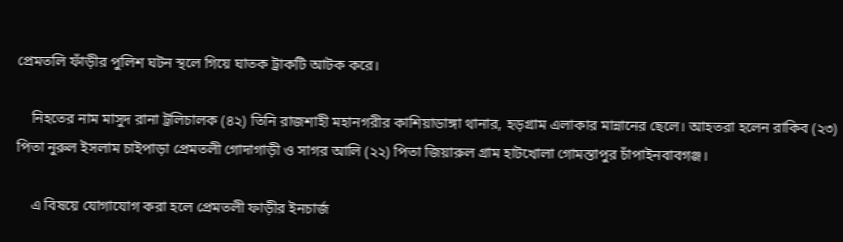প্রেমতলি ফাঁড়ীর পুলিশ ঘটন স্থলে গিয়ে ঘাতক ট্রাকটি আটক করে।

    নিহতের নাম মাসুদ রানা ট্রলিচালক (৪২) তিনি রাজশাহী মহানগরীর কাশিয়াডাঙ্গা থানার, হড়গ্রাম এলাকার মান্নানের ছেলে। আহতরা হলেন রাকিব (২৩) পিতা নুরুল ইসলাম চাইপাড়া প্রেমতলী গোদাগাড়ী ও সাগর আলি (২২) পিতা জিয়ারুল গ্রাম হাটখোলা গোমস্তাপুর চাঁপাইনবাবগঞ্জ।

    এ বিষয়ে যোগাযোগ করা হলে প্রেমতলী ফাড়ীর ইনচার্জ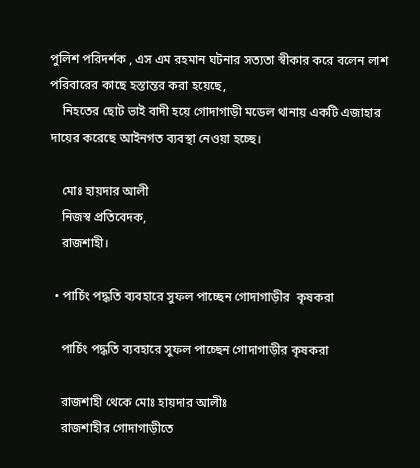পুলিশ পরিদর্শক , এস এম রহমান ঘটনার সত্যতা স্বীকার করে বলেন লাশ পরিবারের কাছে হস্তান্তর করা হয়েছে,
    নিহতের ছোট ভাই বাদী হয়ে গোদাগাড়ী মডেল থানায় একটি এজাহার দায়ের করেছে আইনগত ব্যবস্থা নেওয়া হচ্ছে।

    মোঃ হায়দার আলী
    নিজস্ব প্রতিবেদক,
    রাজশাহী।

  • পার্চিং পদ্ধতি ব্যবহারে সুফল পাচ্ছেন গোদাগাড়ীর  কৃষকরা

    পার্চিং পদ্ধতি ব্যবহারে সুফল পাচ্ছেন গোদাগাড়ীর কৃষকরা

    রাজশাহী থেকে মোঃ হায়দার আলীঃ
    রাজশাহীর গোদাগাড়ীতে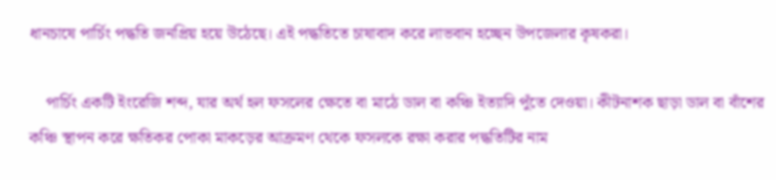ধানচাষে পার্চিং পদ্ধতি জনপ্রিয় হয়ে উঠেছে। এই পদ্ধতিতে চাষাবাদ করে লাভবান হচ্ছেন উপজেলার কৃষকরা।

    পার্চিং একটি ইংরেজি শব্দ, যার অর্থ হল ফসলের ক্ষেতে বা মাঠে ডাল বা কঞ্চি ইত্যাদি পুঁতে দেওয়া। কীটনাশক ছাড়া ডাল বা বাঁশের কঞ্চি স্থাপন করে ক্ষতিকর পোকা মাকড়ের আক্রমণ থেকে ফসলকে রক্ষা করার পদ্ধতিটির নাম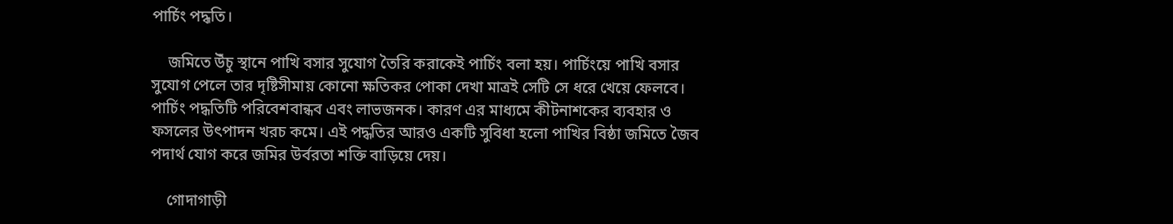পার্চিং পদ্ধতি।

    জমিতে উঁচু স্থানে পাখি বসার সুযোগ তৈরি করাকেই পার্চিং বলা হয়। পার্চিংয়ে পাখি বসার সুযোগ পেলে তার দৃষ্টিসীমায় কোনো ক্ষতিকর পোকা দেখা মাত্রই সেটি সে ধরে খেয়ে ফেলবে। পার্চিং পদ্ধতিটি পরিবেশবান্ধব এবং লাভজনক। কারণ এর মাধ্যমে কীটনাশকের ব্যবহার ও ফসলের উৎপাদন খরচ কমে। এই পদ্ধতির আরও একটি সুবিধা হলো পাখির বিষ্ঠা জমিতে জৈব পদার্থ যোগ করে জমির উর্বরতা শক্তি বাড়িয়ে দেয়।

    গোদাগাড়ী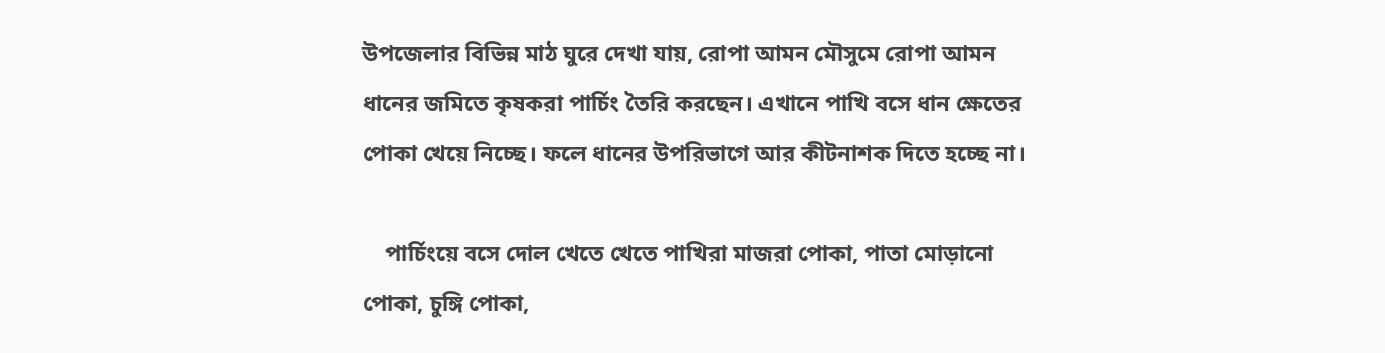উপজেলার বিভিন্ন মাঠ ঘুরে দেখা যায়, রোপা আমন মৌসুমে রোপা আমন ধানের জমিতে কৃষকরা পার্চিং তৈরি করছেন। এখানে পাখি বসে ধান ক্ষেতের পোকা খেয়ে নিচ্ছে। ফলে ধানের উপরিভাগে আর কীটনাশক দিতে হচ্ছে না।

    পার্চিংয়ে বসে দোল খেতে খেতে পাখিরা মাজরা পোকা, পাতা মোড়ানো পোকা, চুঙ্গি পোকা,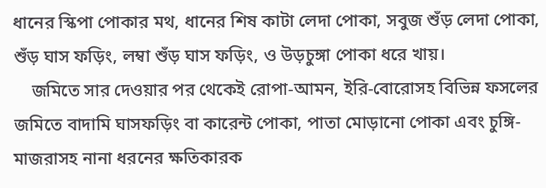ধানের স্কিপা পোকার মথ, ধানের শিষ কাটা লেদা পোকা, সবুজ শুঁড় লেদা পোকা, শুঁড় ঘাস ফড়িং, লম্বা শুঁড় ঘাস ফড়িং, ও উড়চুঙ্গা পোকা ধরে খায়।
    জমিতে সার দেওয়ার পর থেকেই রোপা-আমন, ইরি-বোরোসহ বিভিন্ন ফসলের জমিতে বাদামি ঘাসফড়িং বা কারেন্ট পোকা, পাতা মোড়ানো পোকা এবং চুঙ্গি-মাজরাসহ নানা ধরনের ক্ষতিকারক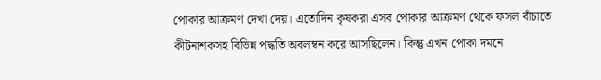পোকার আক্রমণ দেখা দেয়। এতোদিন কৃষকরা এসব পোকার আক্রমণ থেকে ফসল বাঁচাতে কীটনাশকসহ বিভিন্ন পদ্ধতি অবলম্বন করে আসছিলেন। কিন্তু এখন পোকা দমনে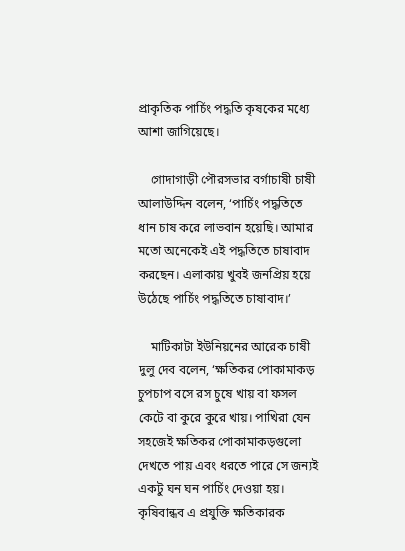প্রাকৃতিক পার্চিং পদ্ধতি কৃষকের মধ্যে আশা জাগিয়েছে।

    গোদাগাড়ী পৌরসভার বর্গাচাষী চাষী আলাউদ্দিন বলেন, ‘পার্চিং পদ্ধতিতে ধান চাষ করে লাভবান হয়েছি। আমার মতো অনেকেই এই পদ্ধতিতে চাষাবাদ করছেন। এলাকায় খুবই জনপ্রিয় হয়ে উঠেছে পার্চিং পদ্ধতিতে চাষাবাদ।’

    মাটিকাটা ইউনিয়নের আরেক চাষী দুলু দেব বলেন, ‘ক্ষতিকর পোকামাকড় চুপচাপ বসে রস চুষে খায় বা ফসল কেটে বা কুরে কুরে খায়। পাখিরা যেন সহজেই ক্ষতিকর পোকামাকড়গুলো দেখতে পায় এবং ধরতে পারে সে জন্যই একটু ঘন ঘন পার্চিং দেওয়া হয়। কৃষিবান্ধব এ প্রযুক্তি ক্ষতিকারক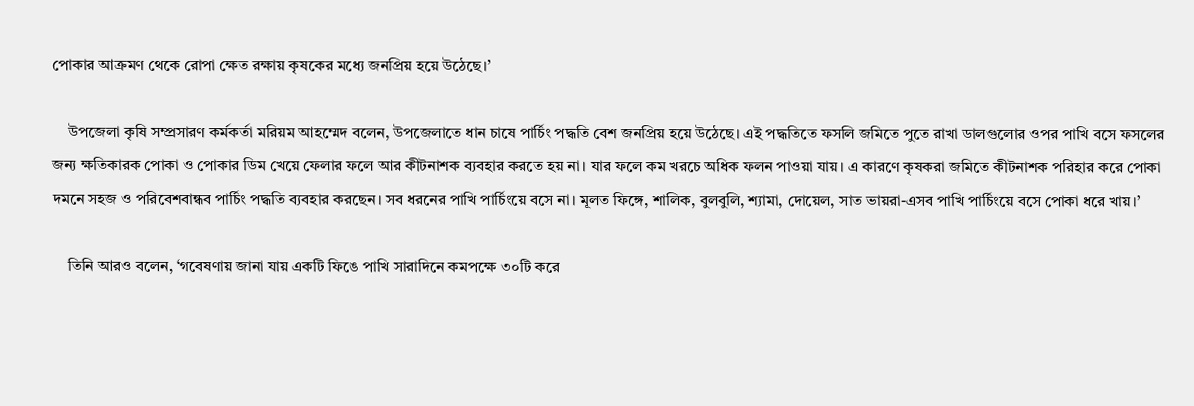পোকার আক্রমণ থেকে রোপা ক্ষেত রক্ষায় কৃষকের মধ্যে জনপ্রিয় হয়ে উঠেছে।’

    উপজেলা কৃষি সম্প্রসারণ কর্মকর্তা মরিয়ম আহম্মেদ বলেন, উপজেলাতে ধান চাষে পার্চিং পদ্ধতি বেশ জনপ্রিয় হয়ে উঠেছে। এই পদ্ধতিতে ফসলি জমিতে পুতে রাখা ডালগুলোর ওপর পাখি বসে ফসলের জন্য ক্ষতিকারক পোকা ও পোকার ডিম খেয়ে ফেলার ফলে আর কীটনাশক ব্যবহার করতে হয় না। যার ফলে কম খরচে অধিক ফলন পাওয়া যায়। এ কারণে কৃষকরা জমিতে কীটনাশক পরিহার করে পোকা দমনে সহজ ও পরিবেশবান্ধব পার্চিং পদ্ধতি ব্যবহার করছেন। সব ধরনের পাখি পার্চিংয়ে বসে না। মূলত ফিঙ্গে, শালিক, বুলবুলি, শ্যামা, দোয়েল, সাত ভায়রা-এসব পাখি পার্চিংয়ে বসে পোকা ধরে খায়।’

    তিনি আরও বলেন, ‘গবেষণায় জানা যায় একটি ফিঙে পাখি সারাদিনে কমপক্ষে ৩০টি করে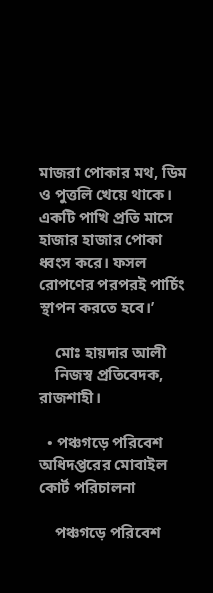মাজরা পোকার মথ, ডিম ও পুত্তলি খেয়ে থাকে। একটি পাখি প্রতি মাসে হাজার হাজার পোকা ধ্বংস করে। ফসল রোপণের পরপরই পার্চিং স্থাপন করতে হবে।’

    মোঃ হায়দার আলী
    নিজস্ব প্রতিবেদক, রাজশাহী।

  • পঞ্চগড়ে পরিবেশ অধিদপ্তরের মোবাইল কোর্ট পরিচালনা

    পঞ্চগড়ে পরিবেশ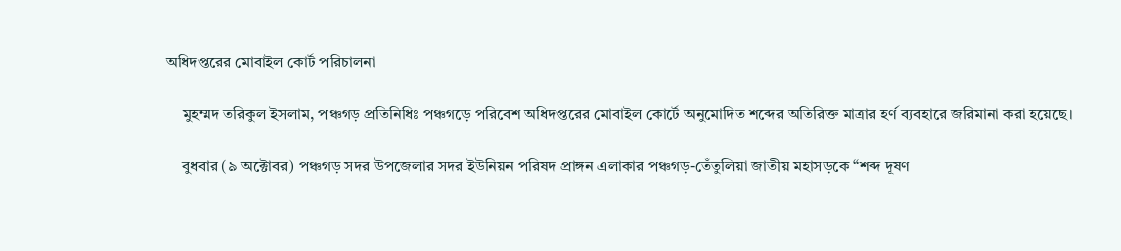অধিদপ্তরের মোবাইল কোর্ট পরিচালনা

    মুহম্মদ তরিকুল ইসলাম, পঞ্চগড় প্রতিনিধিঃ পঞ্চগড়ে পরিবেশ অধিদপ্তরের মোবাইল কোর্টে অনুমোদিত শব্দের অতিরিক্ত মাত্রার হর্ণ ব্যবহারে জরিমানা করা হয়েছে।

    বুধবার (৯ অক্টোবর) পঞ্চগড় সদর উপজেলার সদর ইউনিয়ন পরিষদ প্রাঙ্গন এলাকার পঞ্চগড়-তেঁতুলিয়া জাতীয় মহাসড়কে “শব্দ দূষণ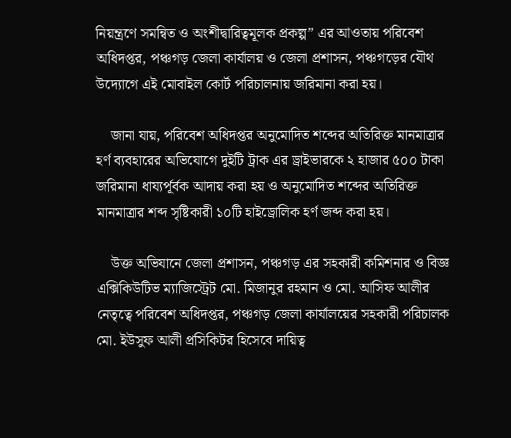নিয়ন্ত্রণে সমন্বিত ও অংশীদ্বারিত্বমূলক প্রকল্প” এর আওতায় পরিবেশ অধিদপ্তর, পঞ্চগড় জেলা কার্যালয় ও জেলা প্রশাসন, পঞ্চগড়ের যৌথ উদ্যোগে এই মোবাইল কোর্ট পরিচালনায় জরিমানা করা হয়।

    জানা যায়, পরিবেশ অধিদপ্তর অনুমোদিত শব্দের অতিরিক্ত মানমাত্রার হর্ণ ব্যবহারের অভিযোগে দুইটি ট্রাক এর ড্রাইভারকে ২ হাজার ৫০০ টাকা জরিমানা ধায্যর্পূর্বক আদায় করা হয় ও অনুমোদিত শব্দের অতিরিক্ত মানমাত্রার শব্দ সৃষ্টিকারী ১০টি হাইড্রোলিক হর্ণ জব্দ করা হয়।

    উক্ত অভিযানে জেলা প্রশাসন, পঞ্চগড় এর সহকারী কমিশনার ও বিজ্ঞ এক্সিকিউটিভ ম্যাজিস্ট্রেট মো. মিজানুর রহমান ও মো. আসিফ আলীর নেতৃত্বে পরিবেশ অধিদপ্তর, পঞ্চগড় জেলা কার্যালয়ের সহকারী পরিচালক মো. ইউসুফ আলী প্রসিকিটর হিসেবে দায়িত্ব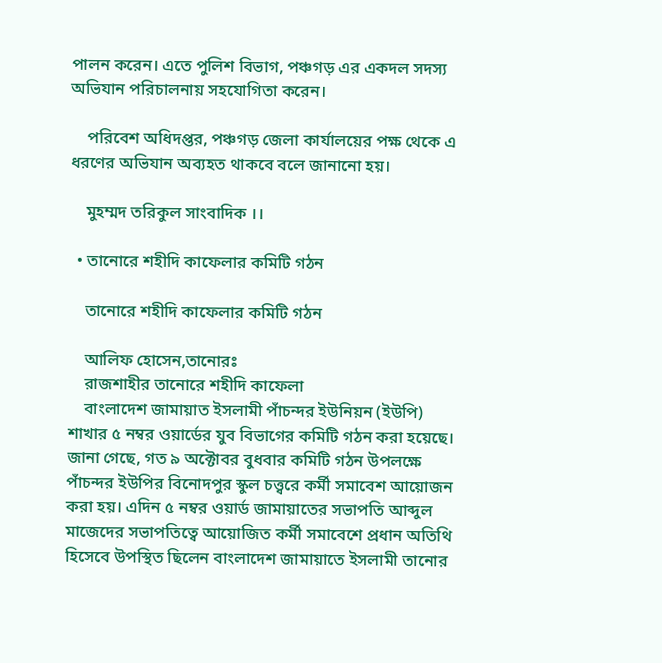পালন করেন। এতে পুলিশ বিভাগ, পঞ্চগড় এর একদল সদস্য অভিযান পরিচালনায় সহযোগিতা করেন।

    পরিবেশ অধিদপ্তর, পঞ্চগড় জেলা কার্যালয়ের পক্ষ থেকে এ ধরণের অভিযান অব্যহত থাকবে বলে জানানো হয়।

    মুহম্মদ তরিকুল সাংবাদিক ।।

  • তানোরে শহীদি কাফেলার কমিটি গঠন

    তানোরে শহীদি কাফেলার কমিটি গঠন

    আলিফ হোসেন,তানোরঃ
    রাজশাহীর তানোরে শহীদি কাফেলা
    বাংলাদেশ জামায়াত ইসলামী পাঁচন্দর ইউনিয়ন (ইউপি) শাখার ৫ নম্বর ওয়ার্ডের যুব বিভাগের কমিটি গঠন করা হয়েছে। জানা গেছে, গত ৯ অক্টোবর বুধবার কমিটি গঠন উপলক্ষে পাঁচন্দর ইউপির বিনোদপুর স্কুল চত্ত্বরে কর্মী সমাবেশ আয়োজন করা হয়। এদিন ৫ নম্বর ওয়ার্ড জামায়াতের সভাপতি আব্দুল মাজেদের সভাপতিত্বে আয়োজিত কর্মী সমাবেশে প্রধান অতিথি হিসেবে উপস্থিত ছিলেন বাংলাদেশ জামায়াতে ইসলামী তানোর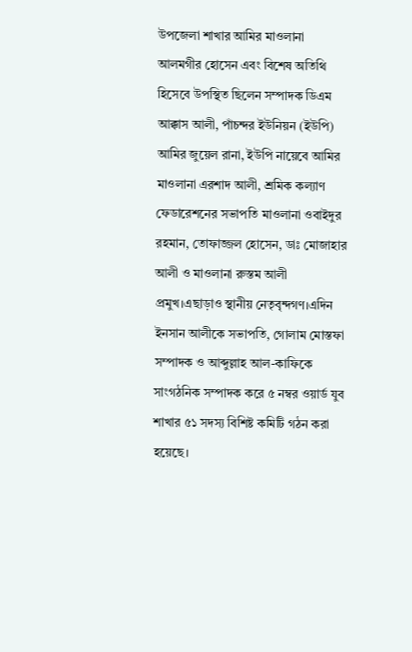উপজেলা শাখার আমির মাওলানা আলমগীর হোসেন এবং বিশেষ অতিথি হিসেবে উপস্থিত ছিলেন সম্পাদক ডিএম আক্কাস আলী, পাঁচন্দর ইউনিয়ন (ইউপি) আমির জুয়েল রানা, ইউপি নায়েবে আমির মাওলানা এরশাদ আলী, শ্রমিক কল্যাণ ফেডারেশনের সভাপতি মাওলানা ওবাইদুর রহমান, তোফাজ্জল হোসেন, ডাঃ মোজাহার আলী ও মাওলানা রুস্তম আলী প্রমুখ।এছাড়াও স্থানীয় নেতৃবৃন্দগণ।এদিন ইনসান আলীকে সভাপতি, গোলাম মোস্তফা সম্পাদক ও আব্দুল্লাহ আল-কাফিকে সাংগঠনিক সম্পাদক করে ৫ নম্বর ওয়ার্ড যুব শাখার ৫১ সদস্য বিশিষ্ট কমিটি গঠন করা হয়েছে।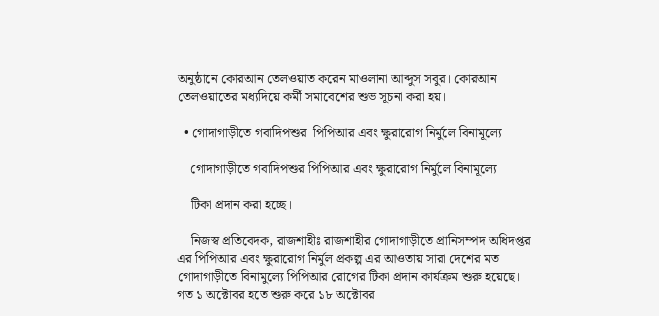অনুষ্ঠানে কোরআন তেলওয়াত করেন মাওলানা আব্দুস সবুর। কোরআন তেলওয়াতের মধ্যদিয়ে কর্মী সমাবেশের শুভ সূচনা করা হয়।

  • গোদাগাড়ীতে গবাদিপশুর  পিপিআর এবং ক্ষুরারোগ নির্মুলে বিনামূল্যে

    গোদাগাড়ীতে গবাদিপশুর পিপিআর এবং ক্ষুরারোগ নির্মুলে বিনামূল্যে

    টিকা প্রদান করা হচ্ছে।

    নিজস্ব প্রতিবেদক, রাজশাহীঃ রাজশাহীর গোদাগাড়ীতে প্রানিসম্পদ অধিদপ্তর এর পিপিআর এবং ক্ষুরারোগ নির্মুল প্রকল্প এর আওতায় সারা দেশের মত গোদাগাড়ীতে বিনামুল্যে পিপিআর রোগের টিকা প্রদান কার্যক্রম শুরু হয়েছে। গত ১ অক্টোবর হতে শুরু করে ১৮ অক্টোবর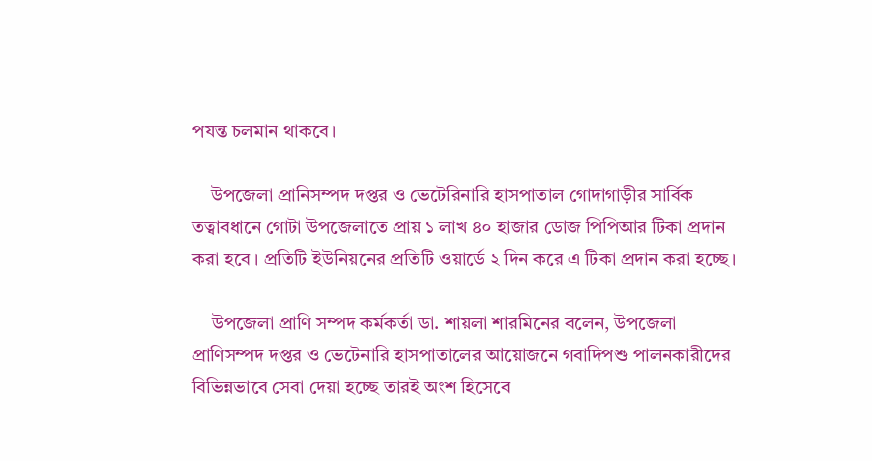পযন্ত চলমান থাকবে।

    উপজেলা প্রানিসম্পদ দপ্তর ও ভেটেরিনারি হাসপাতাল গোদাগাড়ীর সার্বিক তত্বাবধানে গোটা উপজেলাতে প্রায় ১ লাখ ৪০ হাজার ডোজ পিপিআর টিকা প্রদান করা হবে। প্রতিটি ইউনিয়নের প্রতিটি ওয়ার্ডে ২ দিন করে এ টিকা প্রদান করা হচ্ছে।

    উপজেলা প্রাণি সম্পদ কর্মকর্তা ডা. শায়লা শারমিনের বলেন, উপজেলা প্রাণিসম্পদ দপ্তর ও ভেটেনারি হাসপাতালের আয়োজনে গবাদিপশু পালনকারীদের বিভিন্নভাবে সেবা দেয়া হচ্ছে তারই অংশ হিসেবে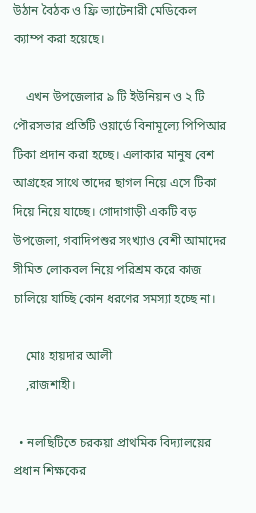উঠান বৈঠক ও ফ্রি ভ্যাটেনারী মেডিকেল ক্যাম্প করা হয়েছে।

    এখন উপজেলার ৯ টি ইউনিয়ন ও ২ টি পৌরসভার প্রতিটি ওয়ার্ডে বিনামূল্যে পিপিআর টিকা প্রদান করা হচ্ছে। এলাকার মানুষ বেশ আগ্রহের সাথে তাদের ছাগল নিয়ে এসে টিকা দিয়ে নিয়ে যাচ্ছে। গোদাগাড়ী একটি বড় উপজেলা, গবাদিপশুর সংখ্যাও বেশী আমাদের সীমিত লোকবল নিয়ে পরিশ্রম করে কাজ চালিয়ে যাচ্ছি কোন ধরণের সমস্যা হচ্ছে না।

    মোঃ হায়দার আলী
    ,রাজশাহী।

  • নলছিটিতে চরকয়া প্রাথমিক বিদ্যালয়ের প্রধান শিক্ষকের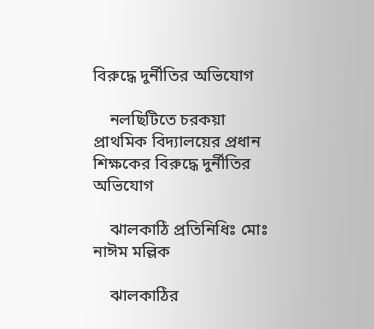বিরুদ্ধে দুর্নীতির অভিযোগ

    নলছিটিতে চরকয়া প্রাথমিক বিদ্যালয়ের প্রধান শিক্ষকের বিরুদ্ধে দুর্নীতির অভিযোগ

    ঝালকাঠি প্রতিনিধিঃ মোঃ নাঈম মল্লিক

    ঝালকাঠির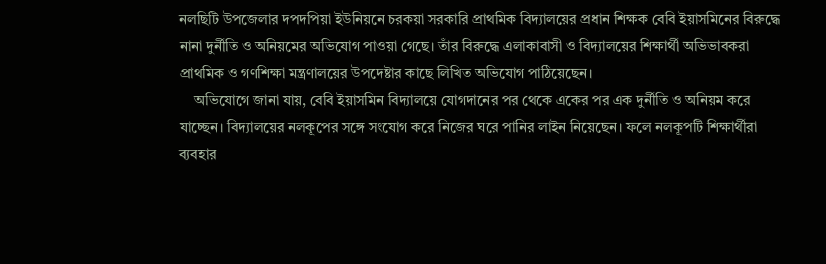নলছিটি উপজেলার দপদপিয়া ইউনিয়নে চরকয়া সরকারি প্রাথমিক বিদ্যালয়ের প্রধান শিক্ষক বেবি ইয়াসমিনের বিরুদ্ধে নানা দুর্নীতি ও অনিয়মের অভিযোগ পাওয়া গেছে। তাঁর বিরুদ্ধে এলাকাবাসী ও বিদ্যালয়ের শিক্ষার্থী অভিভাবকরা প্রাথমিক ও গণশিক্ষা মন্ত্রণালয়ের উপদেষ্টার কাছে লিখিত অভিযোগ পাঠিয়েছেন।
    অভিযোগে জানা যায়, বেবি ইয়াসমিন বিদ্যালয়ে যোগদানের পর থেকে একের পর এক দুর্নীতি ও অনিয়ম করে যাচ্ছেন। বিদ্যালয়ের নলকূপের সঙ্গে সংযোগ করে নিজের ঘরে পানির লাইন নিয়েছেন। ফলে নলকূপটি শিক্ষার্থীরা ব্যবহার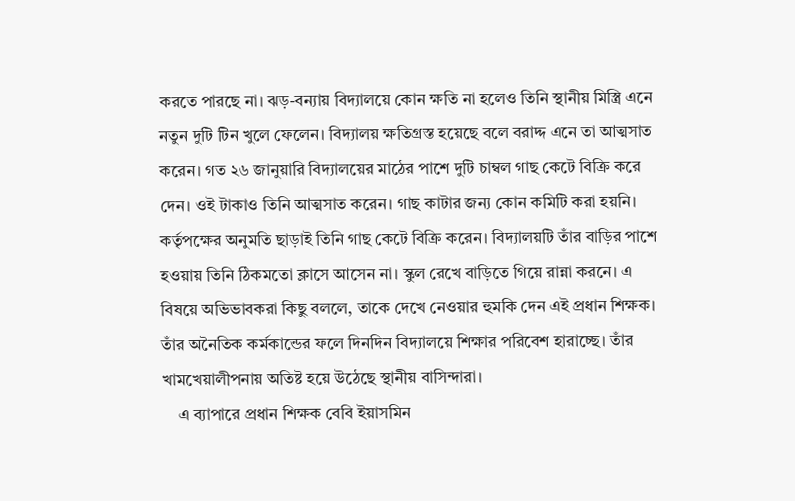করতে পারছে না। ঝড়-বন্যায় বিদ্যালয়ে কোন ক্ষতি না হলেও তিনি স্থানীয় মিস্ত্রি এনে নতুন দুটি টিন খুলে ফেলেন। বিদ্যালয় ক্ষতিগ্রস্ত হয়েছে বলে বরাদ্দ এনে তা আত্মসাত করেন। গত ২৬ জানুয়ারি বিদ্যালয়ের মাঠের পাশে দুটি চাম্বল গাছ কেটে বিক্রি করে দেন। ওই টাকাও তিনি আত্মসাত করেন। গাছ কাটার জন্য কোন কমিটি করা হয়নি। কর্তৃপক্ষের অনুমতি ছাড়াই তিনি গাছ কেটে বিক্রি করেন। বিদ্যালয়টি তাঁর বাড়ির পাশে হওয়ায় তিনি ঠিকমতো ক্লাসে আসেন না। স্কুল রেখে বাড়িতে গিয়ে রান্না করনে। এ বিষয়ে অভিভাবকরা কিছু বললে, তাকে দেখে নেওয়ার হুমকি দেন এই প্রধান শিক্ষক। তাঁর অনৈতিক কর্মকান্ডের ফলে দিনদিন বিদ্যালয়ে শিক্ষার পরিবেশ হারাচ্ছে। তাঁর খামখেয়ালীপনায় অতিষ্ট হয়ে উঠেছে স্থানীয় বাসিন্দারা।
    এ ব্যাপারে প্রধান শিক্ষক বেবি ইয়াসমিন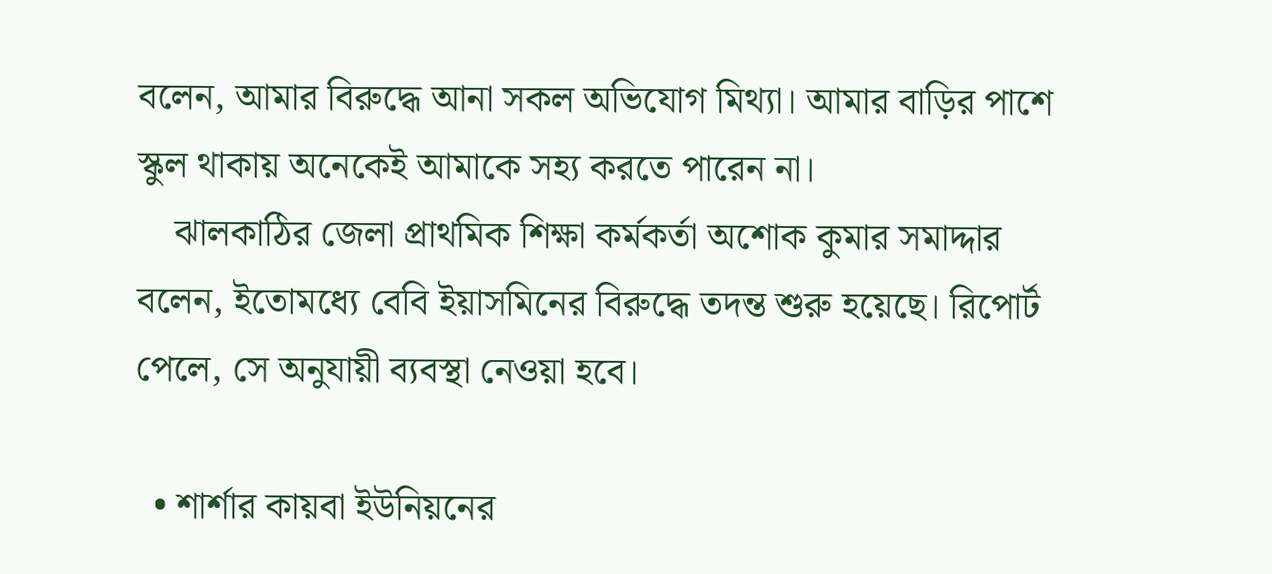বলেন, আমার বিরুদ্ধে আনা সকল অভিযোগ মিথ্যা। আমার বাড়ির পাশে স্কুল থাকায় অনেকেই আমাকে সহ্য করতে পারেন না।
    ঝালকাঠির জেলা প্রাথমিক শিক্ষা কর্মকর্তা অশোক কুমার সমাদ্দার বলেন, ইতোমধ্যে বেবি ইয়াসমিনের বিরুদ্ধে তদন্ত শুরু হয়েছে। রিপোর্ট পেলে, সে অনুযায়ী ব্যবস্থা নেওয়া হবে।

  • শার্শার কায়বা ইউনিয়নের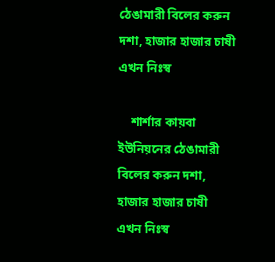ঠেঙামারী বিলের করুন দশা, হাজার হাজার চাষী এখন নিঃস্ব

    শার্শার কায়বা ইউনিয়নের ঠেঙামারী বিলের করুন দশা, হাজার হাজার চাষী এখন নিঃস্ব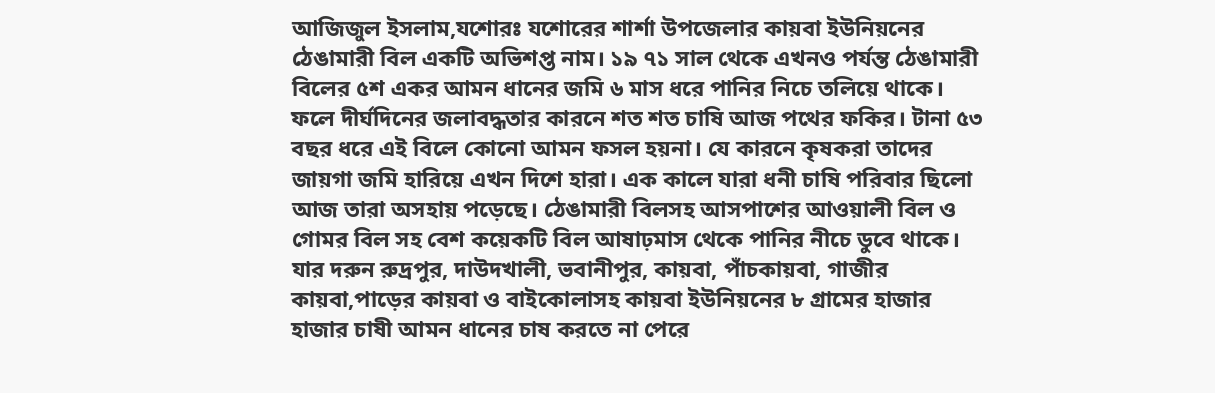আজিজুল ইসলাম,যশোরঃ যশোরের শার্শা উপজেলার কায়বা ইউনিয়নের ঠেঙামারী বিল একটি অভিশপ্ত নাম। ১৯ ৭১ সাল থেকে এখনও পর্যন্ত ঠেঙামারী বিলের ৫শ একর আমন ধানের জমি ৬ মাস ধরে পানির নিচে তলিয়ে থাকে। ফলে দীর্ঘদিনের জলাবদ্ধতার কারনে শত শত চাষি আজ পথের ফকির। টানা ৫৩ বছর ধরে এই বিলে কোনো আমন ফসল হয়না। যে কারনে কৃষকরা তাদের জায়গা জমি হারিয়ে এখন দিশে হারা। এক কালে যারা ধনী চাষি পরিবার ছিলো আজ তারা অসহায় পড়েছে। ঠেঙামারী বিলসহ আসপাশের আওয়ালী বিল ও গোমর বিল সহ বেশ কয়েকটি বিল আষাঢ়মাস থেকে পানির নীচে ডুবে থাকে। যার দরুন রুদ্রপুর, দাউদখালী, ভবানীপুর, কায়বা, পাঁচকায়বা, গাজীর কায়বা,পাড়ের কায়বা ও বাইকোলাসহ কায়বা ইউনিয়নের ৮ গ্রামের হাজার হাজার চাষী আমন ধানের চাষ করতে না পেরে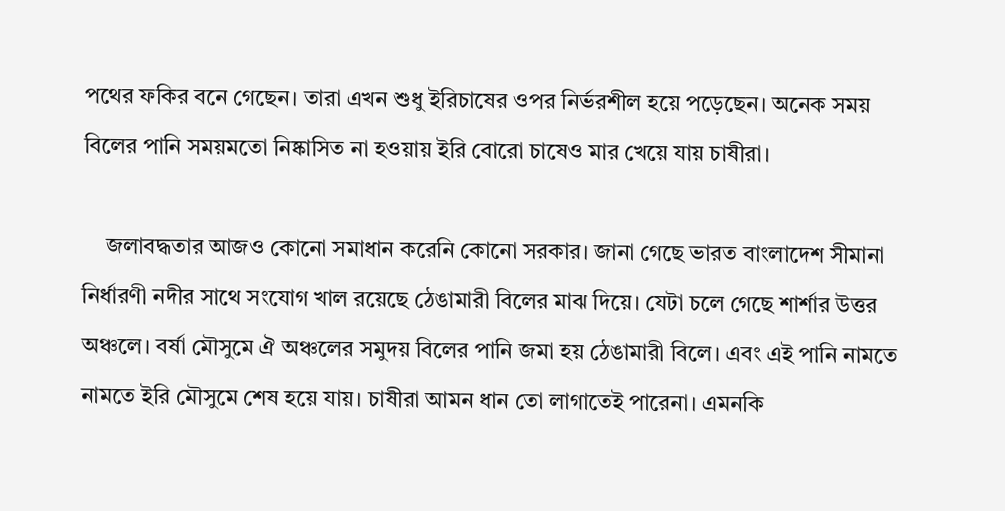পথের ফকির বনে গেছেন। তারা এখন শুধু ইরিচাষের ওপর নির্ভরশীল হয়ে পড়েছেন। অনেক সময় বিলের পানি সময়মতো নিষ্কাসিত না হওয়ায় ইরি বোরো চাষেও মার খেয়ে যায় চাষীরা।

    জলাবদ্ধতার আজও কোনো সমাধান করেনি কোনো সরকার। জানা গেছে ভারত বাংলাদেশ সীমানা নির্ধারণী নদীর সাথে সংযোগ খাল রয়েছে ঠেঙামারী বিলের মাঝ দিয়ে। যেটা চলে গেছে শার্শার উত্তর অঞ্চলে। বর্ষা মৌসুমে ঐ অঞ্চলের সমুদয় বিলের পানি জমা হয় ঠেঙামারী বিলে। এবং এই পানি নামতে নামতে ইরি মৌসুমে শেষ হয়ে যায়। চাষীরা আমন ধান তো লাগাতেই পারেনা। এমনকি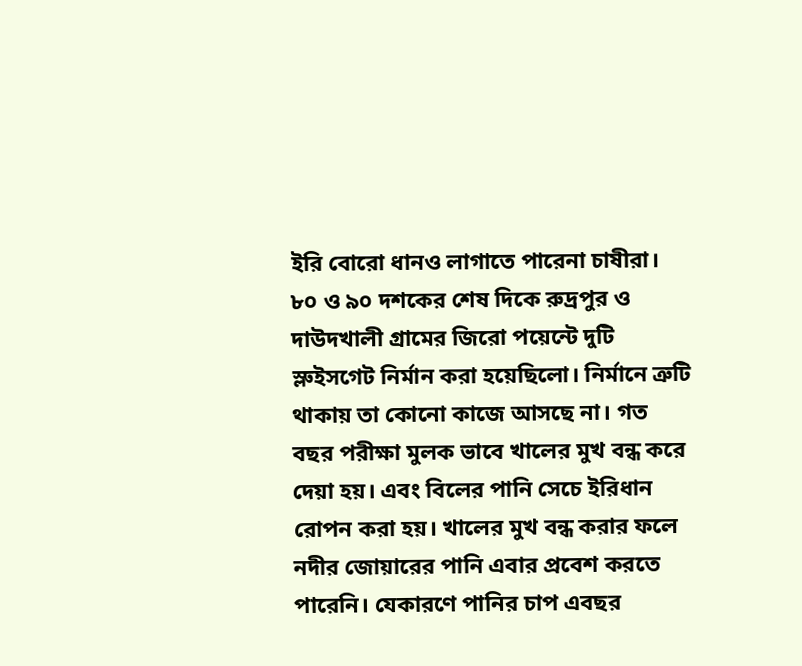ইরি বোরো ধানও লাগাতে পারেনা চাষীরা। ৮০ ও ৯০ দশকের শেষ দিকে রুদ্রপুর ও দাউদখালী গ্রামের জিরো পয়েন্টে দুটি স্লুইসগেট নির্মান করা হয়েছিলো। নির্মানে ত্রুটি থাকায় তা কোনো কাজে আসছে না। গত বছর পরীক্ষা মুলক ভাবে খালের মুখ বন্ধ করে দেয়া হয়। এবং বিলের পানি সেচে ইরিধান রোপন করা হয়। খালের মুখ বন্ধ করার ফলে নদীর জোয়ারের পানি এবার প্রবেশ করতে পারেনি। যেকারণে পানির চাপ এবছর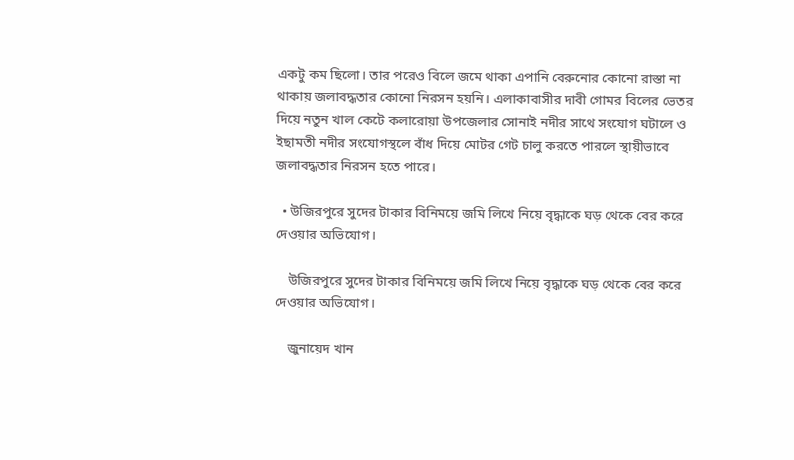একটু কম ছিলো। তার পরেও বিলে জমে থাকা এপানি বেরুনোর কোনো রাস্তা না থাকায় জলাবদ্ধতার কোনো নিরসন হয়নি। এলাকাবাসীর দাবী গোমর বিলের ভেতর দিয়ে নতুন খাল কেটে কলারোয়া উপজেলার সোনাই নদীর সাথে সংযোগ ঘটালে ও ইছামতী নদীর সংযোগস্থলে বাঁধ দিয়ে মোটর গেট চালু করতে পারলে স্থায়ীভাবে জলাবদ্ধতার নিরসন হতে পারে।

  • উজিরপুরে সুদের টাকার বিনিময়ে জমি লিখে নিয়ে বৃদ্ধাকে ঘড় থেকে বের করে দেওয়ার অভিযোগ।

    উজিরপুরে সুদের টাকার বিনিময়ে জমি লিখে নিয়ে বৃদ্ধাকে ঘড় থেকে বের করে দেওয়ার অভিযোগ।

    জুনায়েদ খান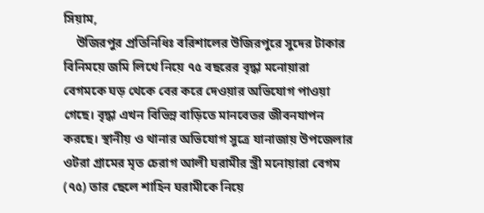সিয়াম,
    উজিরপুর প্রতিনিধিঃ বরিশালের উজিরপুরে সুদের টাকার বিনিময়ে জমি লিখে নিয়ে ৭৫ বছরের বৃদ্ধা মনোয়ারা বেগমকে ঘড় থেকে বের করে দেওয়ার অভিযোগ পাওয়া গেছে। বৃদ্ধা এখন বিভিন্ন বাড়িতে মানবেতর জীবনযাপন করছে। স্থানীয় ও থানার অভিযোগ সুত্রে যানাজায় উপজেলার ওটরা গ্রামের মৃত চেরাগ আলী ঘরামীর স্ত্রী মনোয়ারা বেগম (৭৫) তার ছেলে শাহিন ঘরামীকে নিয়ে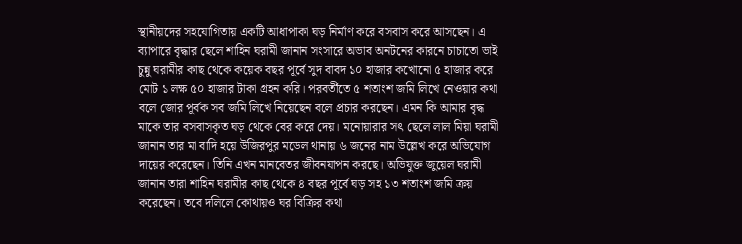স্থানীয়দের সহযোগিতায় একটি আধাপাকা ঘড় নির্মাণ করে বসবাস করে আসছেন। এ ব্যাপারে বৃদ্ধার ছেলে শাহিন ঘরামী জানান সংসারে অভাব অনটনের কারনে চাচাতো ভাই চুন্নু ঘরামীর কাছ থেকে কয়েক বছর পূর্বে সুদ বাবদ ১০ হাজার কখোনো ৫ হাজার করে মোট ১ লক্ষ ৫০ হাজার টাকা গ্রহন করি। পরবর্তীতে ৫ শতাংশ জমি লিখে নেওয়ার কথা বলে জোর পূর্বক সব জমি লিখে নিয়েছেন বলে প্রচার করছেন। এমন কি আমার বৃদ্ধ মাকে তার বসবাসকৃত ঘড় থেকে বের করে দেয়। মনোয়ারার সৎ ছেলে লাল মিয়া ঘরামী জানান তার মা বাদি হয়ে উজিরপুর মডেল থানায় ৬ জনের নাম উল্লেখ করে অভিযোগ দায়ের করেছেন। তিনি এখন মানবেতর জীবনযাপন করছে। অভিযুক্ত জুয়েল ঘরামী জানান তারা শাহিন ঘরামীর কাছ থেকে ৪ বছর পূর্বে ঘড় সহ ১৩ শতাংশ জমি ক্রয় করেছেন। তবে দলিলে কোথায়ও ঘর বিক্রির কথা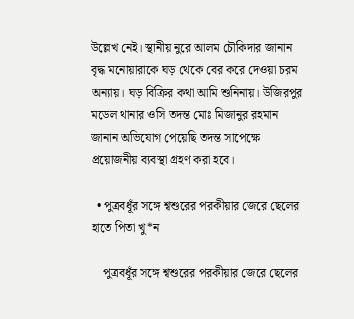উল্লেখ নেই। স্থানীয় নুরে আলম চৌকিদার জানান বৃদ্ধ মনোয়ারাকে ঘড় থেকে বের করে দেওয়া চরম অন্যায়। ঘড় বিক্রির কথা আমি শুনিনায়। উজিরপুর মডেল থানার ওসি তদন্ত মোঃ মিজানুর রহমান জানান অভিযোগ পেয়েছি তদন্ত সাপেক্ষে প্রয়োজনীয় ব্যবস্থা গ্রহণ করা হবে।

  • পুত্রবধূঁর সঙ্গে শ্বশুরের পরকীয়ার জেরে ছেলের হাতে পিতা খু*ন

    পুত্রবধূঁর সঙ্গে শ্বশুরের পরকীয়ার জেরে ছেলের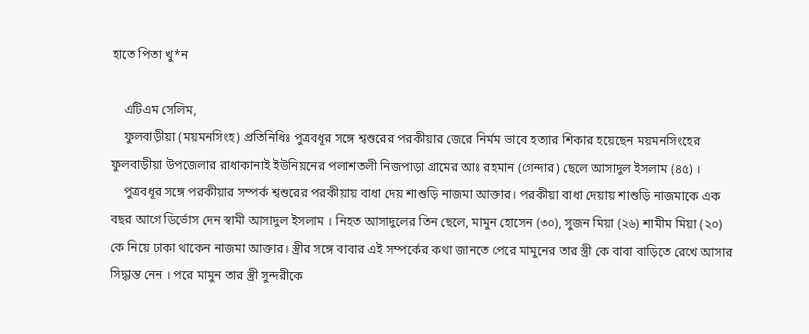হাতে পিতা খু*ন

    এটিএম সেলিম,
    ফুলবাড়ীয়া (ময়মনসিংহ) প্রতিনিধিঃ পুত্রবধূর সঙ্গে শ্বশুরের পরকীয়ার জেরে নির্মম ভাবে হত্যার শিকার হয়েছেন ময়মনসিংহের ফুলবাড়ীয়া উপজেলার রাধাকানাই ইউনিয়নের পলাশতলী নিজপাড়া গ্রামের আঃ রহমান (গেন্দার) ছেলে আসাদুল ইসলাম (৪৫) ।
    পুত্রবধূর সঙ্গে পরকীয়ার সম্পর্ক শ্বশুরের পরকীয়ায় বাধা দেয় শাশুড়ি নাজমা আক্তার। পরকীয়া বাধা দেয়ায় শাশুড়ি নাজমাকে এক বছর আগে ডির্ভোস দেন স্বামী আসাদুল ইসলাম । নিহত আসাদুলের তিন ছেলে, মামুন হোসেন (৩০), সুজন মিয়া (২৬) শামীম মিয়া (২০) কে নিয়ে ঢাকা থাকেন নাজমা আক্তার। স্ত্রীর সঙ্গে বাবার এই সম্পর্কের কথা জানতে পেরে মামুনের তার স্ত্রী কে বাবা বাড়িতে রেখে আসার সিদ্ধান্ত নেন । পরে মামুন তার স্ত্রী সুন্দরীকে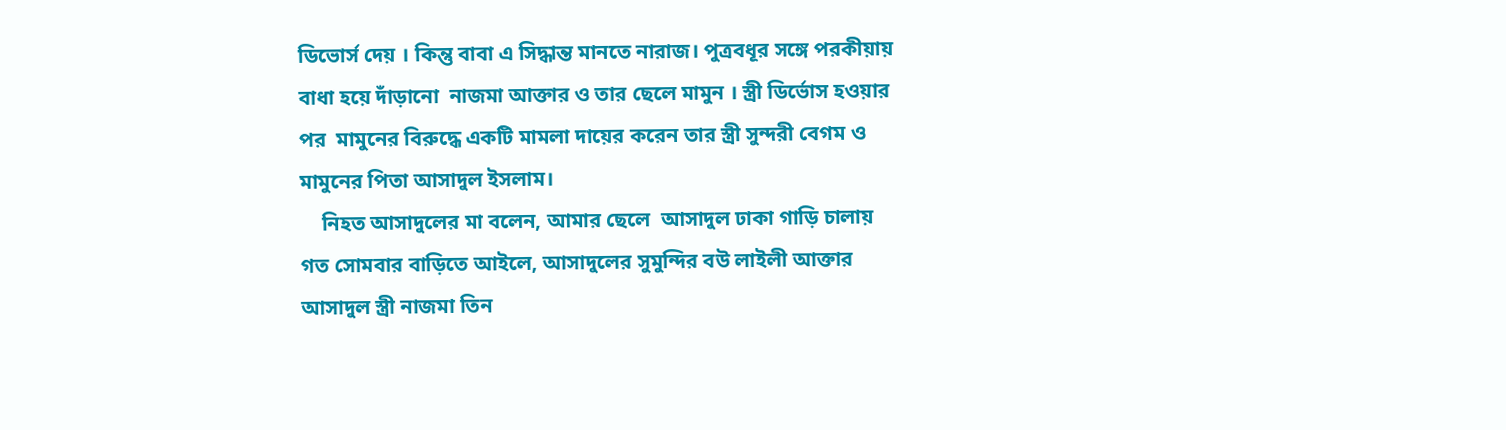ডিভোর্স দেয় । কিন্তু বাবা এ সিদ্ধান্ত মানতে নারাজ। পুত্রবধূর সঙ্গে পরকীয়ায় বাধা হয়ে দাঁড়ানো  নাজমা আক্তার ও তার ছেলে মামুন । স্ত্রী ডির্ভোস হওয়ার পর  মামুনের বিরুদ্ধে একটি মামলা দায়ের করেন তার স্ত্রী সুন্দরী বেগম ও মামুনের পিতা আসাদুল ইসলাম।
    নিহত আসাদুলের মা বলেন, আমার ছেলে  আসাদুল ঢাকা গাড়ি চালায় গত সোমবার বাড়িতে আইলে, আসাদুলের সুমুন্দির বউ লাইলী আক্তার আসাদুল স্ত্রী নাজমা তিন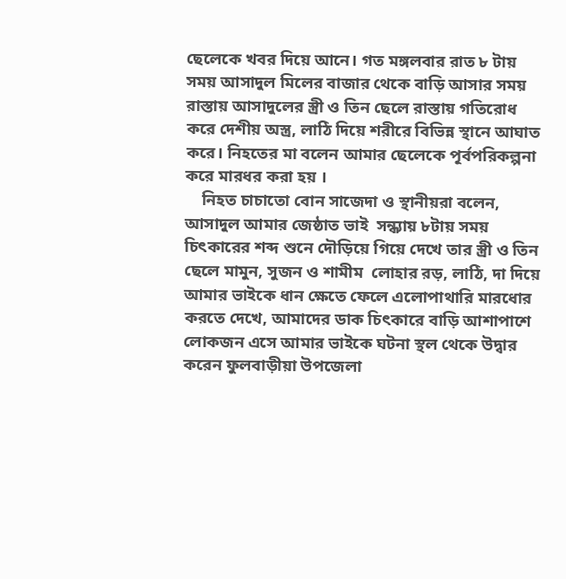ছেলেকে খবর দিয়ে আনে। গত মঙ্গলবার রাত ৮ টায় সময় আসাদুল মিলের বাজার থেকে বাড়ি আসার সময় রাস্তায় আসাদুলের স্ত্রী ও তিন ছেলে রাস্তায় গতিরোধ করে দেশীয় অস্ত্র, লাঠি দিয়ে শরীরে বিভিন্ন স্থানে আঘাত করে। নিহতের মা বলেন আমার ছেলেকে পূর্বপরিকল্পনা করে মারধর করা হয় ।
    নিহত চাচাতো বোন সাজেদা ও স্থানীয়রা বলেন, আসাদুল আমার জেষ্ঠাত ভাই  সন্ধ্যায় ৮টায় সময় চিৎকারের শব্দ শুনে দৌড়িয়ে গিয়ে দেখে তার স্ত্রী ও তিন ছেলে মামুন, সুজন ও শামীম  লোহার রড়, লাঠি, দা দিয়ে আমার ভাইকে ধান ক্ষেতে ফেলে এলোপাথারি মারধোর করতে দেখে, আমাদের ডাক চিৎকারে বাড়ি আশাপাশে লোকজন এসে আমার ভাইকে ঘটনা স্থল থেকে উদ্বার করেন ফুলবাড়ীয়া উপজেলা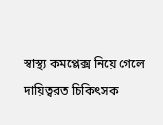স্বাস্থ্য কমপ্লেক্স নিয়ে গেলে দায়িত্বরত চিকিৎসক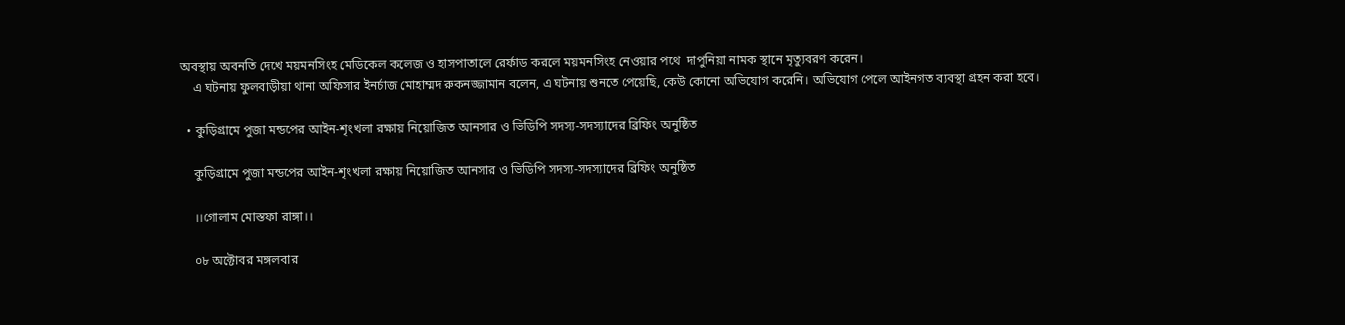অবস্থায় অবনতি দেখে ময়মনসিংহ মেডিকেল কলেজ ও হাসপাতালে রের্ফাড করলে ময়মনসিংহ নেওয়ার পথে  দাপুনিয়া নামক স্থানে মৃত্যুবরণ করেন।
    এ ঘটনায় ফুলবাড়ীয়া থানা অফিসার ইনর্চাজ মোহাম্মদ রুকনজ্জামান বলেন, এ ঘটনায় শুনতে পেয়েছি, কেউ কোনো অভিযোগ করেনি। অভিযোগ পেলে আইনগত ব্যবস্থা গ্রহন করা হবে।

  • কুড়িগ্রামে পুজা মন্ডপের আইন-শৃংখলা রক্ষায় নিয়োজিত আনসার ও ভিডিপি সদস্য-সদস্যাদের ব্রিফিং অনুষ্ঠিত

    কুড়িগ্রামে পুজা মন্ডপের আইন-শৃংখলা রক্ষায় নিয়োজিত আনসার ও ভিডিপি সদস্য-সদস্যাদের ব্রিফিং অনুষ্ঠিত

    ।।গোলাম মোস্তফা রাঙ্গা।।

    ০৮ অক্টোবর মঙ্গলবার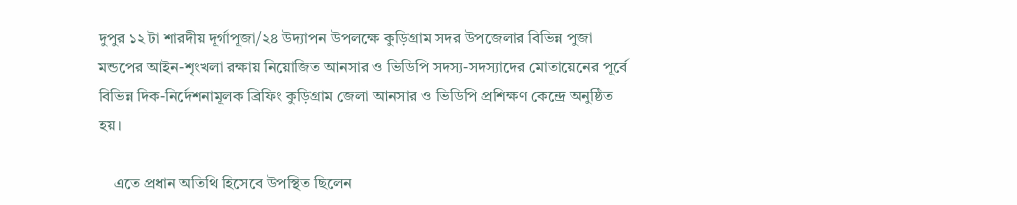দুপুর ১২ টা শারদীয় দূর্গাপূজা/২৪ উদ্যাপন উপলক্ষে কুড়িগ্রাম সদর উপজেলার বিভিন্ন পুজা মন্ডপের আইন-শৃংখলা রক্ষায় নিয়োজিত আনসার ও ভিডিপি সদস্য-সদস্যাদের মোতায়েনের পূর্বে বিভিন্ন দিক-নির্দেশনামূলক ব্রিফিং কুড়িগ্রাম জেলা আনসার ও ভিডিপি প্রশিক্ষণ কেন্দ্রে অনুষ্ঠিত হয়।

    এতে প্রধান অতিথি হিসেবে উপস্থিত ছিলেন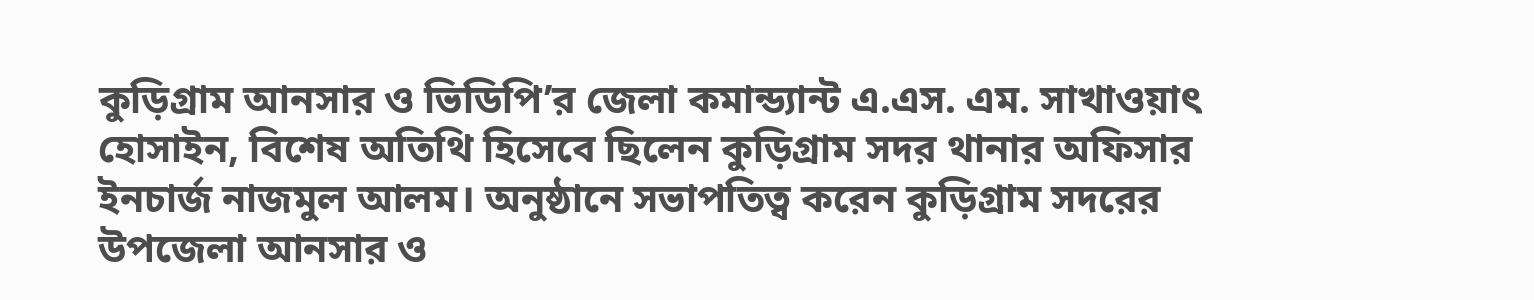কুড়িগ্রাম আনসার ও ভিডিপি’র জেলা কমান্ড্যান্ট এ.এস. এম. সাখাওয়াৎ হোসাইন, বিশেষ অতিথি হিসেবে ছিলেন কুড়িগ্রাম সদর থানার অফিসার ইনচার্জ নাজমুল আলম। অনুষ্ঠানে সভাপতিত্ব করেন কুড়িগ্রাম সদরের উপজেলা আনসার ও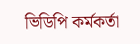ভিডিপি কর্মকর্তা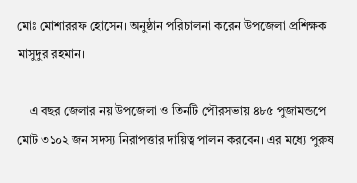মোঃ মোশাররফ হোসেন। অনুষ্ঠান পরিচালনা করেন উপজেলা প্রশিক্ষক মাসুদুর রহমান।

    এ বছর জেলার নয় উপজেলা ও তিনটি পৌরসভায় ৪৮৫ পুজামন্ডপে মোট ৩১০২ জন সদস্য নিরাপত্তার দায়িত্ব পালন করবেন। এর মধ্যে পুরুষ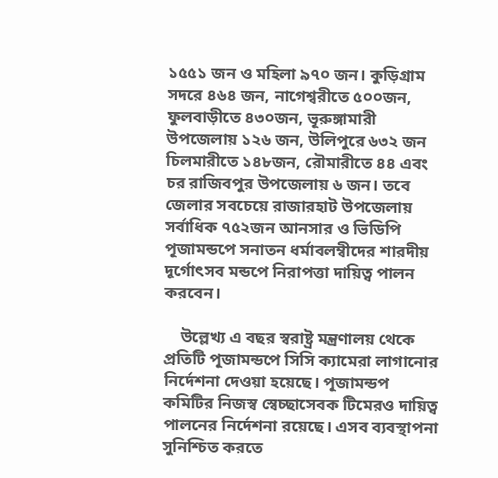১৫৫১ জন ও মহিলা ৯৭০ জন। কুড়িগ্রাম সদরে ৪৬৪ জন, নাগেশ্বরীতে ৫০০জন, ফুলবাড়ীতে ৪৩০জন, ভূরুঙ্গামারী উপজেলায় ১২৬ জন, উলিপুরে ৬৩২ জন চিলমারীতে ১৪৮জন, রৌমারীতে ৪৪ এবং চর রাজিবপুর উপজেলায় ৬ জন। তবে জেলার সবচেয়ে রাজারহাট উপজেলায় সর্বাধিক ৭৫২জন আনসার ও ভিডিপি পূজামন্ডপে সনাতন ধর্মাবলম্বীদের শারদীয় দূর্গোৎসব মন্ডপে নিরাপত্তা দায়িত্ব পালন করবেন।

    উল্লেখ্য এ বছর স্বরাষ্ট্র মন্ত্রণালয় থেকে প্রতিটি পূজামন্ডপে সিসি ক্যামেরা লাগানোর নির্দেশনা দেওয়া হয়েছে। পূজামন্ডপ কমিটির নিজস্ব স্বেচ্ছাসেবক টিমেরও দায়িত্ব পালনের নির্দেশনা রয়েছে। এসব ব্যবস্থাপনা সুনিশ্চিত করতে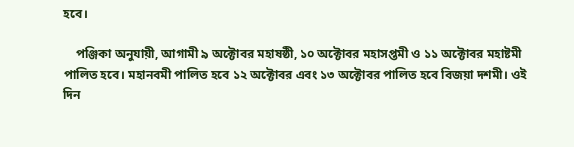হবে।

    পঞ্জিকা অনুযায়ী, আগামী ৯ অক্টোবর মহাষষ্ঠী, ১০ অক্টোবর মহাসপ্তমী ও ১১ অক্টোবর মহাষ্টমী পালিত হবে। মহানবমী পালিত হবে ১২ অক্টোবর এবং ১৩ অক্টোবর পালিত হবে বিজয়া দশমী। ওই দিন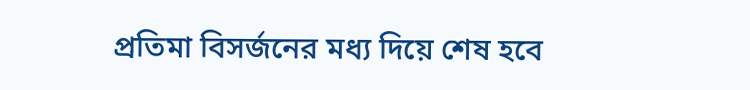প্রতিমা বিসর্জনের মধ্য দিয়ে শেষ হবে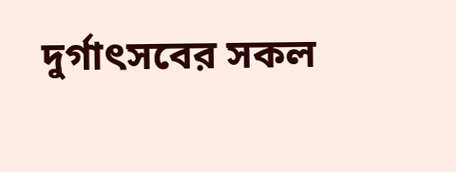দুর্গাৎসবের সকল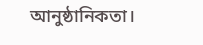আনুষ্ঠানিকতা।